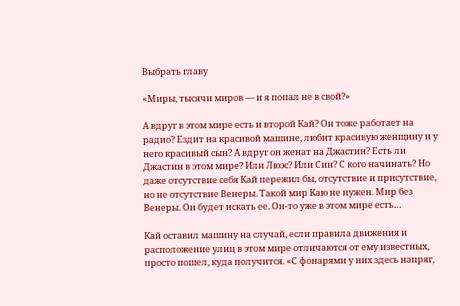Выбрать главу

«Миры, тысячи миров — и я попал не в свой?»

А вдруг в этом мире есть и второй Кай? Он тоже работает на радио? Ездит на красивой машине, любит красивую женщину и у него красивый сын? А вдруг он женат на Джастин? Есть ли Джастин в этом мире? Или Люэс? Или Син? С кого начинать? Но даже отсутствие себя Кай пережил бы, отсутствие и присутствие, но не отсутствие Венеры. Такой мир Каю не нужен. Мир без Венеры. Он будет искать ее. Он-то уже в этом мире есть…

Кай оставил машину на случай, если правила движения и расположение улиц в этом мире отличаются от ему известных, просто пошел, куда получится. «С фонарями у них здесь напряг,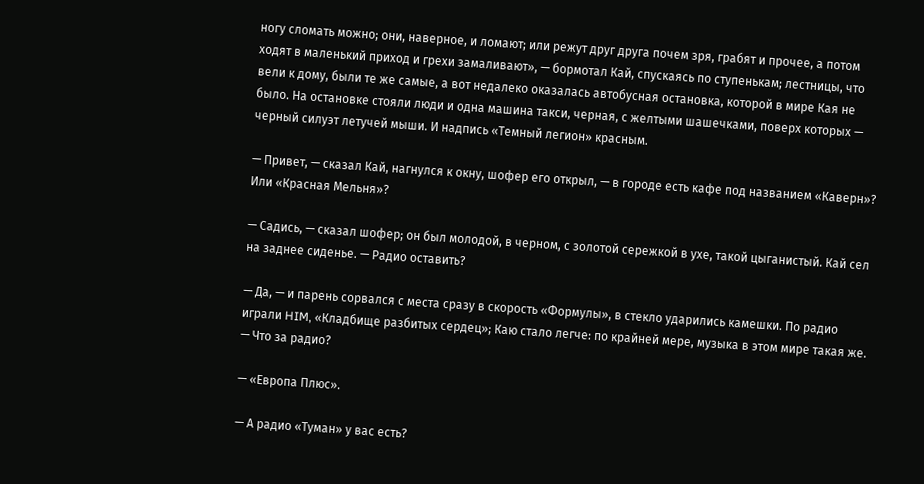ногу сломать можно; они, наверное, и ломают; или режут друг друга почем зря, грабят и прочее, а потом ходят в маленький приход и грехи замаливают», — бормотал Кай, спускаясь по ступенькам; лестницы, что вели к дому, были те же самые, а вот недалеко оказалась автобусная остановка, которой в мире Кая не было. На остановке стояли люди и одна машина такси, черная, с желтыми шашечками, поверх которых — черный силуэт летучей мыши. И надпись «Темный легион» красным.

— Привет, — сказал Кай, нагнулся к окну, шофер его открыл, — в городе есть кафе под названием «Каверн»? Или «Красная Мельня»?

— Садись, — сказал шофер; он был молодой, в черном, с золотой сережкой в ухе, такой цыганистый. Кай сел на заднее сиденье. — Радио оставить?

— Да, — и парень сорвался с места сразу в скорость «Формулы», в стекло ударились камешки. По радио играли HIM, «Кладбище разбитых сердец»; Каю стало легче: по крайней мере, музыка в этом мире такая же. — Что за радио?

— «Европа Плюс».

— А радио «Туман» у вас есть?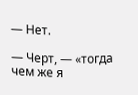— Нет.

— Черт, — «тогда чем же я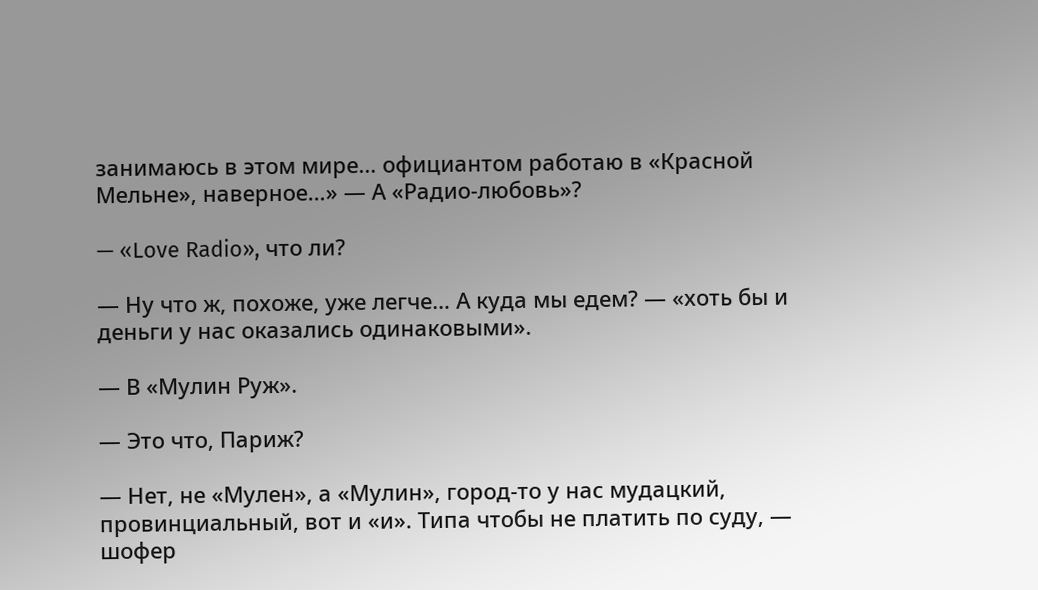занимаюсь в этом мире… официантом работаю в «Красной Мельне», наверное…» — А «Радио-любовь»?

— «Love Radio», что ли?

— Ну что ж, похоже, уже легче… А куда мы едем? — «хоть бы и деньги у нас оказались одинаковыми».

— В «Мулин Руж».

— Это что, Париж?

— Нет, не «Мулен», а «Мулин», город-то у нас мудацкий, провинциальный, вот и «и». Типа чтобы не платить по суду, — шофер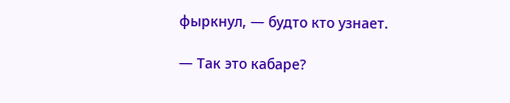фыркнул, — будто кто узнает.

— Так это кабаре?